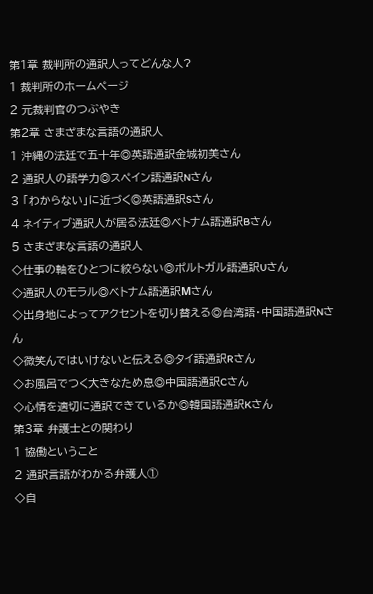第1章 裁判所の通訳人ってどんな人?
1 裁判所のホームページ
2 元裁判官のつぶやき
第2章 さまざまな言語の通訳人
1 沖縄の法廷で五十年◎英語通訳金城初美さん
2 通訳人の語学力◎スペイン語通訳Nさん
3 「わからない」に近づく◎英語通訳Sさん
4 ネイティブ通訳人が居る法廷◎ベトナム語通訳Bさん
5 さまざまな言語の通訳人
◇仕事の軸をひとつに絞らない◎ポルトガル語通訳Uさん
◇通訳人のモラル◎ベトナム語通訳Мさん
◇出身地によってアクセントを切り替える◎台湾語・中国語通訳Nさん
◇微笑んではいけないと伝える◎タイ語通訳Rさん
◇お風呂でつく大きなため息◎中国語通訳Cさん
◇心情を適切に通訳できているか◎韓国語通訳Kさん
第3章 弁護士との関わり
1 協働ということ
2 通訳言語がわかる弁護人①
◇自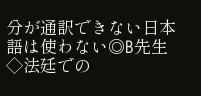分が通訳できない日本語は使わない◎B先生
◇法廷での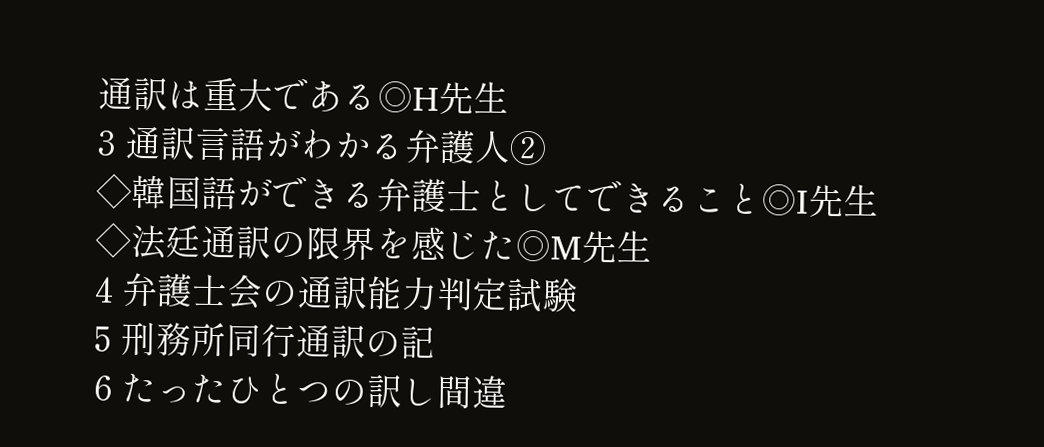通訳は重大である◎H先生
3 通訳言語がわかる弁護人②
◇韓国語ができる弁護士としてできること◎I先生
◇法廷通訳の限界を感じた◎M先生
4 弁護士会の通訳能力判定試験
5 刑務所同行通訳の記
6 たったひとつの訳し間違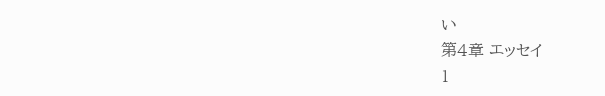い
第4章 エッセイ
1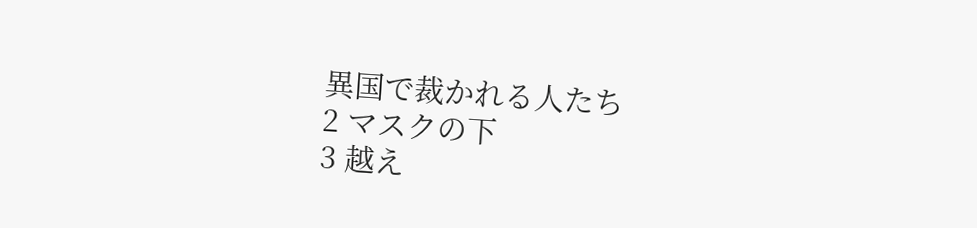異国で裁かれる人たち
2 マスクの下
3 越え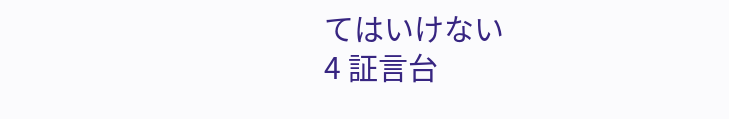てはいけない
4 証言台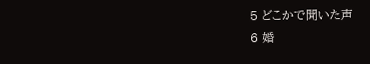5 どこかで聞いた声
6 婚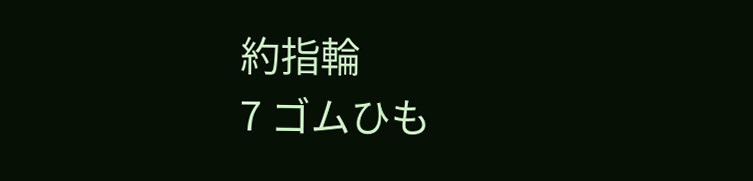約指輪
7 ゴムひも